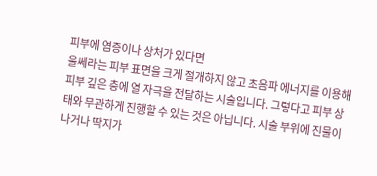피부에 염증이나 상처가 있다면
울쎄라는 피부 표면을 크게 절개하지 않고 초음파 에너지를 이용해 피부 깊은 층에 열 자극을 전달하는 시술입니다. 그렇다고 피부 상태와 무관하게 진행할 수 있는 것은 아닙니다. 시술 부위에 진물이 나거나 딱지가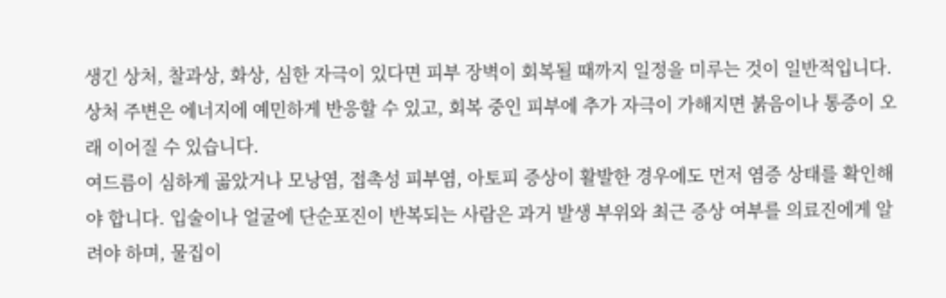생긴 상처, 찰과상, 화상, 심한 자극이 있다면 피부 장벽이 회복될 때까지 일정을 미루는 것이 일반적입니다. 상처 주변은 에너지에 예민하게 반응할 수 있고, 회복 중인 피부에 추가 자극이 가해지면 붉음이나 통증이 오래 이어질 수 있습니다.
여드름이 심하게 곪았거나 모낭염, 접촉성 피부염, 아토피 증상이 활발한 경우에도 먼저 염증 상태를 확인해야 합니다. 입술이나 얼굴에 단순포진이 반복되는 사람은 과거 발생 부위와 최근 증상 여부를 의료진에게 알려야 하며, 물집이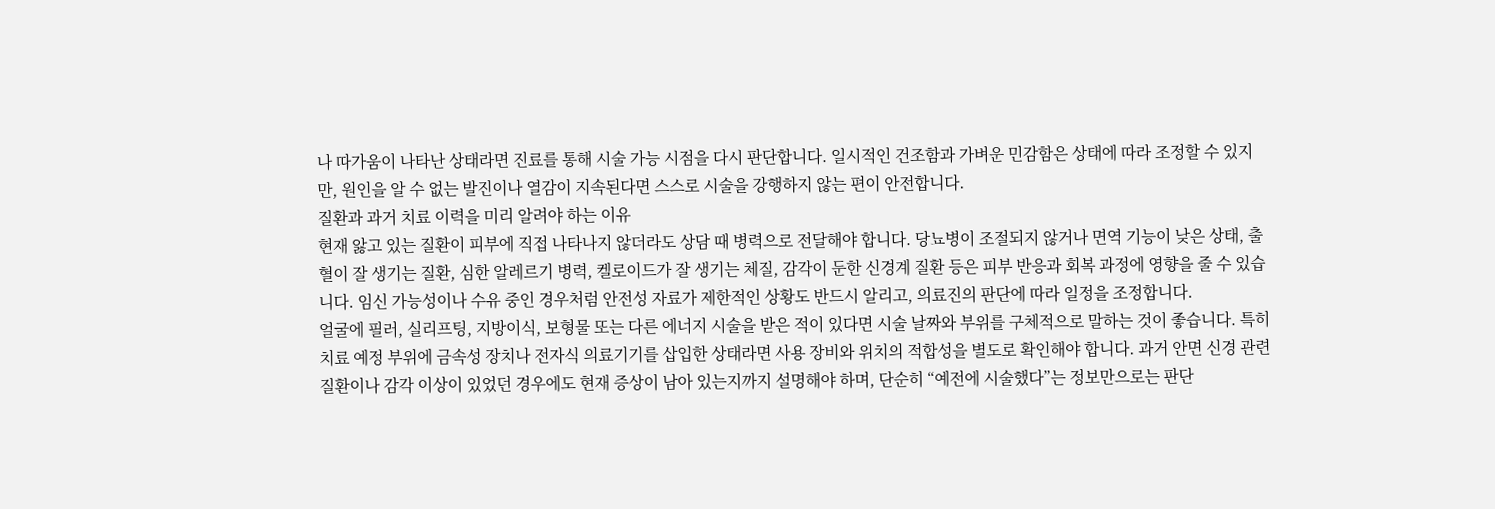나 따가움이 나타난 상태라면 진료를 통해 시술 가능 시점을 다시 판단합니다. 일시적인 건조함과 가벼운 민감함은 상태에 따라 조정할 수 있지만, 원인을 알 수 없는 발진이나 열감이 지속된다면 스스로 시술을 강행하지 않는 편이 안전합니다.
질환과 과거 치료 이력을 미리 알려야 하는 이유
현재 앓고 있는 질환이 피부에 직접 나타나지 않더라도 상담 때 병력으로 전달해야 합니다. 당뇨병이 조절되지 않거나 면역 기능이 낮은 상태, 출혈이 잘 생기는 질환, 심한 알레르기 병력, 켈로이드가 잘 생기는 체질, 감각이 둔한 신경계 질환 등은 피부 반응과 회복 과정에 영향을 줄 수 있습니다. 임신 가능성이나 수유 중인 경우처럼 안전성 자료가 제한적인 상황도 반드시 알리고, 의료진의 판단에 따라 일정을 조정합니다.
얼굴에 필러, 실리프팅, 지방이식, 보형물 또는 다른 에너지 시술을 받은 적이 있다면 시술 날짜와 부위를 구체적으로 말하는 것이 좋습니다. 특히 치료 예정 부위에 금속성 장치나 전자식 의료기기를 삽입한 상태라면 사용 장비와 위치의 적합성을 별도로 확인해야 합니다. 과거 안면 신경 관련 질환이나 감각 이상이 있었던 경우에도 현재 증상이 남아 있는지까지 설명해야 하며, 단순히 “예전에 시술했다”는 정보만으로는 판단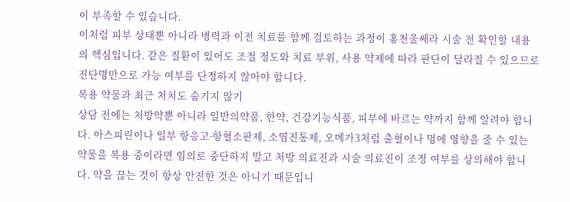이 부족할 수 있습니다.
이처럼 피부 상태뿐 아니라 병력과 이전 치료를 함께 검토하는 과정이 홍천울쎄라 시술 전 확인할 내용의 핵심입니다. 같은 질환이 있어도 조절 정도와 치료 부위, 사용 약제에 따라 판단이 달라질 수 있으므로 진단명만으로 가능 여부를 단정하지 않아야 합니다.
복용 약물과 최근 처치도 숨기지 않기
상담 전에는 처방약뿐 아니라 일반의약품, 한약, 건강기능식품, 피부에 바르는 약까지 함께 알려야 합니다. 아스피린이나 일부 항응고·항혈소판제, 소염진통제, 오메가3처럼 출혈이나 멍에 영향을 줄 수 있는 약물을 복용 중이라면 임의로 중단하지 말고 처방 의료진과 시술 의료진이 조정 여부를 상의해야 합니다. 약을 끊는 것이 항상 안전한 것은 아니기 때문입니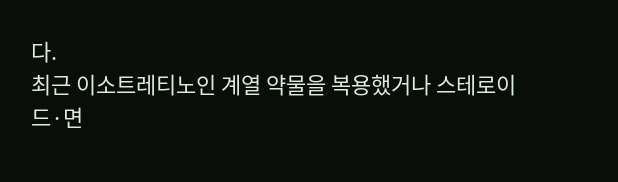다.
최근 이소트레티노인 계열 약물을 복용했거나 스테로이드·면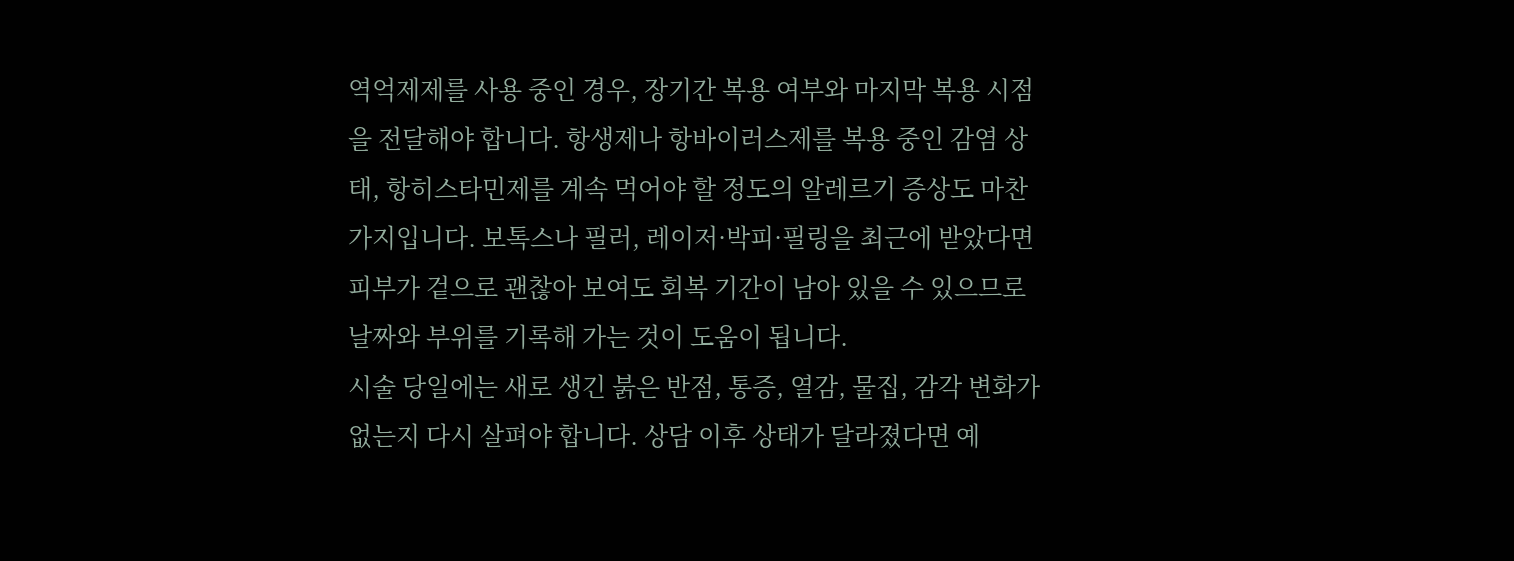역억제제를 사용 중인 경우, 장기간 복용 여부와 마지막 복용 시점을 전달해야 합니다. 항생제나 항바이러스제를 복용 중인 감염 상태, 항히스타민제를 계속 먹어야 할 정도의 알레르기 증상도 마찬가지입니다. 보톡스나 필러, 레이저·박피·필링을 최근에 받았다면 피부가 겉으로 괜찮아 보여도 회복 기간이 남아 있을 수 있으므로 날짜와 부위를 기록해 가는 것이 도움이 됩니다.
시술 당일에는 새로 생긴 붉은 반점, 통증, 열감, 물집, 감각 변화가 없는지 다시 살펴야 합니다. 상담 이후 상태가 달라졌다면 예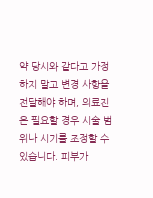약 당시와 같다고 가정하지 말고 변경 사항을 전달해야 하며, 의료진은 필요할 경우 시술 범위나 시기를 조정할 수 있습니다. 피부가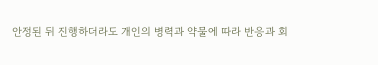안정된 뒤 진행하더라도 개인의 병력과 약물에 따라 반응과 회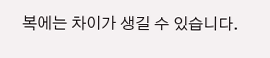복에는 차이가 생길 수 있습니다.